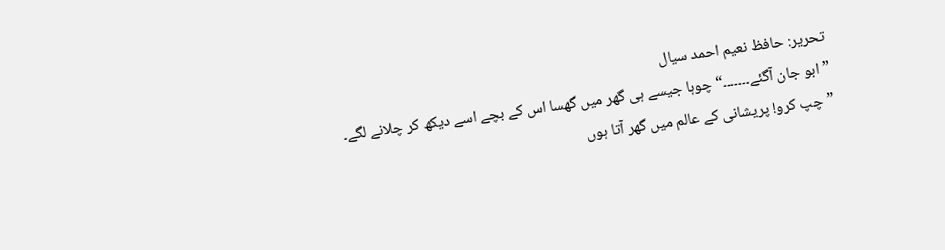تحریر: حافظ نعیم احمد سیال
”ابو جان آگئے۔۔۔۔۔۔۔“ چوہا جیسے ہی گھر میں گھسا اس کے بچے اسے دیکھ کر چلانے لگے۔
”چپ کرو! پریشانی کے عالم میں گھر آتا ہوں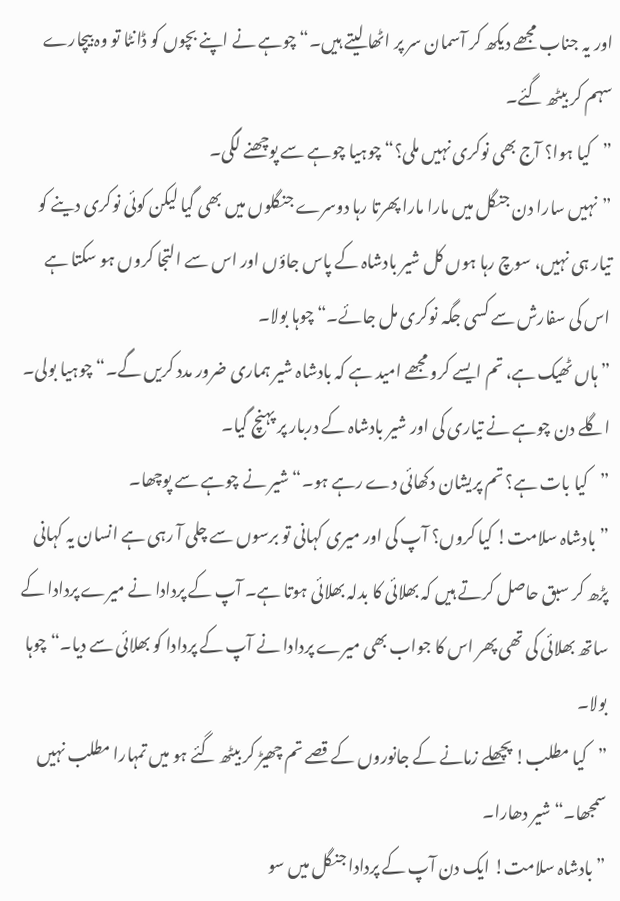اور یہ جناب مجھے دیکھ کر آسمان سر پر اٹھا لیتے ہیں۔“ چوہے نے اپنے بچوں کو ڈانٹا تو وہ بیچارے سہم کر بیٹھ گئے۔
”کیا ہوا؟ آج بھی نوکری نہیں ملی؟“ چوہیا چوہے سے پوچھنے لگی۔
”نہیں سارا دن جنگل میں مارا مارا پھرتا رہا دوسرے جنگلوں میں بھی گیا لیکن کوئی نوکری دینے کو تیار ہی نہیں، سوچ رہا ہوں کل شیر بادشاہ کے پاس جاؤں اور اس سے التجا کروں ہو سکتا ہے اس کی سفارش سے کسی جگہ نوکری مل جائے۔“ چوہا بولا۔
” ہاں ٹھیک ہے، تم ایسے کرو مجھے امید ہے کہ بادشاہ شیر ہماری ضرور مدد کریں گے۔“ چوہیا بولی۔
اگلے دن چوہے نے تیاری کی اور شیر بادشاہ کے دربار پر پہنچ گیا۔
”کیا بات ہے؟ تم پریشان دکھائی دے رہے ہو۔“ شیر نے چوہے سے پوچھا۔
”بادشاہ سلامت! کیا کروں؟ آپ کی اور میری کہانی تو برسوں سے چلی آ رہی ہے انسان یہ کہانی پڑھ کر سبق حاصل کرتے ہیں کہ بھلائی کا بدلہ بھلائی ہوتا ہے۔ آپ کے پردادا نے میرے پردادا کے ساتھ بھلائی کی تھی پھر اس کا جواب بھی میرے پردادا نے آپ کے پردادا کو بھلائی سے دیا۔“ چوہا بولا۔
”کیا مطلب! پچھلے زمانے کے جانوروں کے قصے تم چھیڑ کر بیٹھ گئے ہو میں تمہارا مطلب نہیں سمجھا۔“ شیر دھارا۔
”بادشاہ سلامت! ایک دن آپ کے پردادا جنگل میں سو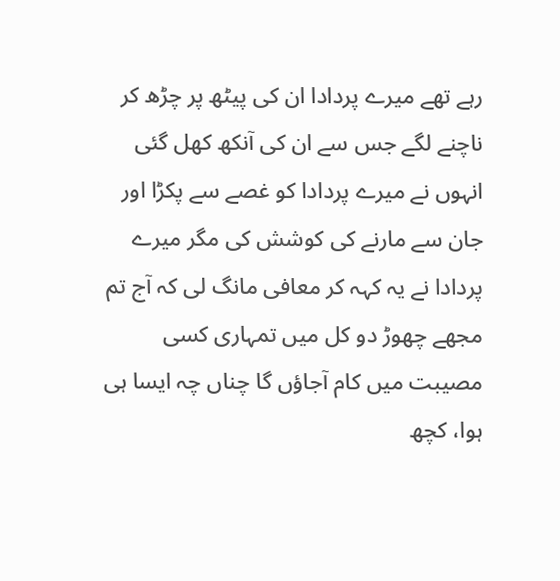رہے تھے میرے پردادا ان کی پیٹھ پر چڑھ کر ناچنے لگے جس سے ان کی آنکھ کھل گئی انہوں نے میرے پردادا کو غصے سے پکڑا اور جان سے مارنے کی کوشش کی مگر میرے پردادا نے یہ کہہ کر معافی مانگ لی کہ آج تم مجھے چھوڑ دو کل میں تمہاری کسی مصیبت میں کام آجاؤں گا چناں چہ ایسا ہی ہوا، کچھ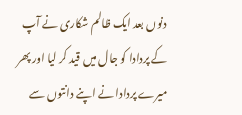دنوں بعد ایک ظالم شکاری نے آپ کے پردادا کو جال میں قید کر لیا اور پھر میرے پردادا نے اپنے دانتوں سے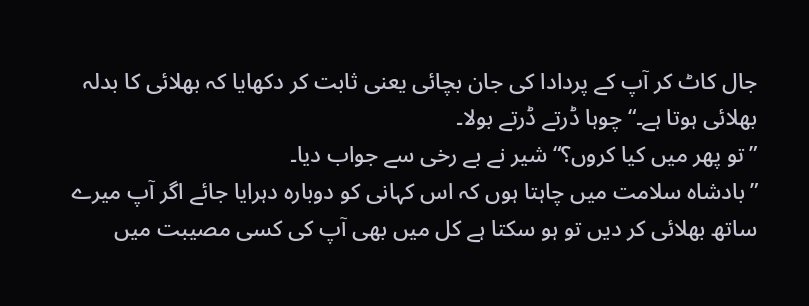جال کاٹ کر آپ کے پردادا کی جان بچائی یعنی ثابت کر دکھایا کہ بھلائی کا بدلہ بھلائی ہوتا ہے۔“ چوہا ڈرتے ڈرتے بولا۔
”تو پھر میں کیا کروں؟“ شیر نے بے رخی سے جواب دیا۔
”بادشاہ سلامت میں چاہتا ہوں کہ اس کہانی کو دوبارہ دہرایا جائے اگر آپ میرے ساتھ بھلائی کر دیں تو ہو سکتا ہے کل میں بھی آپ کی کسی مصیبت میں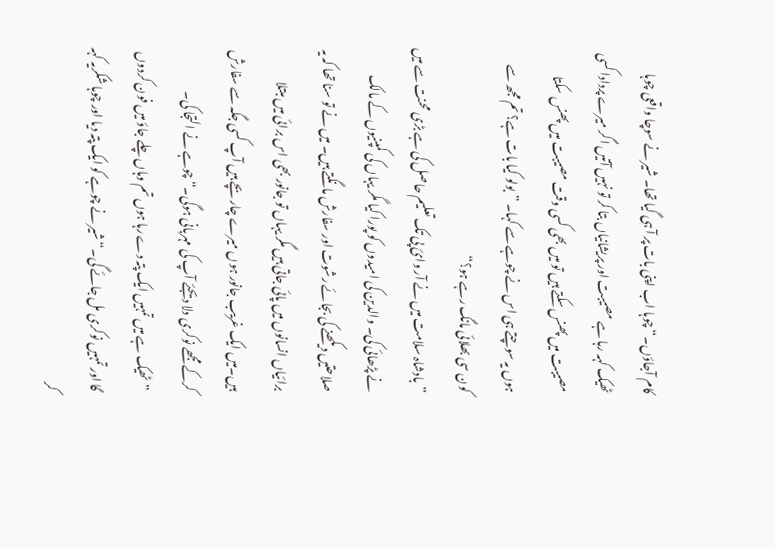کام آجاؤں۔“ چوہا اب اپنی بات پر آ ہی گیا تھا۔ شیر نے سوچا واقعی چوہا ٹھیک کہہ رہا ہے مصیبت اور پریشانیاں بتا کر تو نہیں آتیں اگر میرے پردادا کسی مصیبت میں پھنس سکتے ہیں تو میں بھی کسی وقت مصیبت میں پھنس سکتا ہوں یہ سوچتے ہی اس نے چوہے سے کہا۔ ”بولو کیا بات ہے؟ تم مجھ سے کون سی بھلائی مانگ رہے ہو؟“
”بادشاہ سلامت میں نے آر وائ پی تک تعلیم حاصل کی ہے بڑی محنت سے میں نے پڑھائی کی۔ والدین کی امیدوں کو پورا کیا مگر یہاں کی کمپنیوں کے مالک صلاحتیں دیکھنے کی بجائے رشوت اور سفارش مانگتے ہیں۔ میں نے تو سنا تھا کہ یہ برائیاں انسانوں میں پائی جاتی ہیں مگر یہاں تو جانور بھی اس برائی میں مبتلا ہیں۔میں ایک غریب جانور ہوں میرے چار بچے ہیں آپ کسی جگہ سے سفارش کرکے مجھے نوکری دلا دیجئے آپ کی مہربانی ہوگی۔“ چوہے نے التجا کی۔
”ٹھیک ہے میں تمہیں ایک پتہ دے رہا ہوں تم وہاں چلے جاؤ میں فون کردوں گا اور تمہیں نوکری مل جائے گی۔“ شیر نے چوہے کو ایک پتہ دیا اور چوہا شکریہ کہہ کر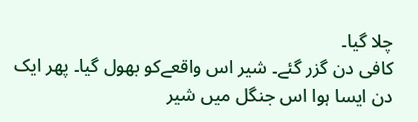چلا گیا۔
کافی دن گزر گئے۔ شیر اس واقعےکو بھول گیا۔ پھر ایک دن ایسا ہوا اس جنگل میں شیر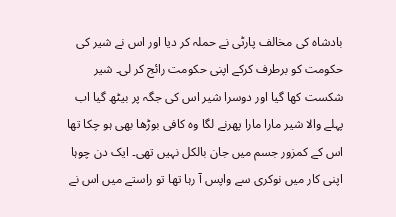بادشاہ کی مخالف پارٹی نے حملہ کر دیا اور اس نے شیر کی حکومت کو برطرف کرکے اپنی حکومت رائج کر لی۔ شیر شکست کھا گیا اور دوسرا شیر اس کی جگہ پر بیٹھ گیا اب پہلے والا شیر مارا مارا پھرنے لگا وہ کافی بوڑھا بھی ہو چکا تھا اس کے کمزور جسم میں جان بالکل نہیں تھی۔ ایک دن چوہا اپنی کار میں نوکری سے واپس آ رہا تھا تو راستے میں اس نے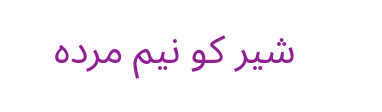شیر کو نیم مردہ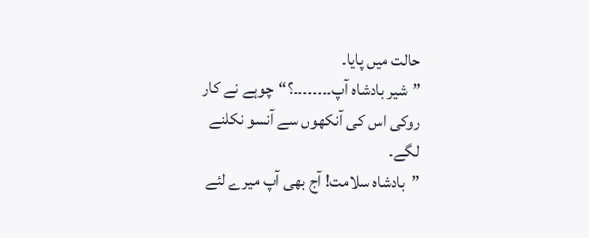حالت میں پایا۔
”شیر بادشاہ آپ۔۔۔۔۔۔۔۔؟“چوہے نے کار روکی اس کی آنکھوں سے آنسو نکلنے لگے۔
”بادشاہ سلامت! آج بھی آپ میرے لئے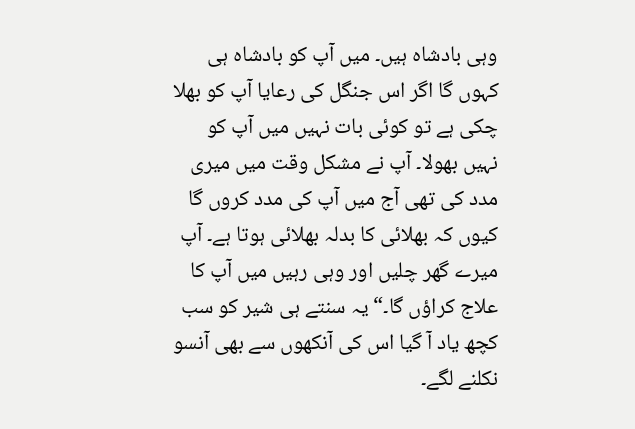وہی بادشاہ ہیں۔ میں آپ کو بادشاہ ہی کہوں گا اگر اس جنگل کی رعایا آپ کو بھلا چکی ہے تو کوئی بات نہیں میں آپ کو نہیں بھولا۔ آپ نے مشکل وقت میں میری مدد کی تھی آج میں آپ کی مدد کروں گا کیوں کہ بھلائی کا بدلہ بھلائی ہوتا ہے۔ آپ میرے گھر چلیں اور وہی رہیں میں آپ کا علاج کراؤں گا۔“ یہ سنتے ہی شیر کو سب کچھ یاد آ گیا اس کی آنکھوں سے بھی آنسو نکلنے لگے۔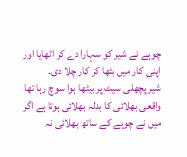چوہے نے شیر کو سہارا دے کر اٹھایا اور اپنی کار میں بٹھا کر کار چلا دی۔
شیر پچھلی سیٹ پر بیٹھا ہوا سوچ رہا تھا واقعی بھلائی کا بدلہ بھلائی ہوتا ہے اگر میں نے چوہے کے ساتھ بھلائی نہ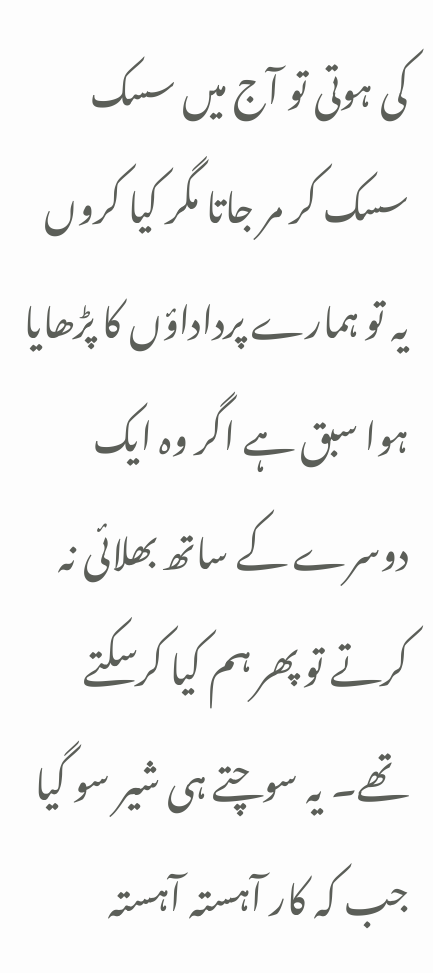کی ہوتی تو آج میں سسک سسک کر مر جاتا مگر کیا کروں یہ تو ہمارے پرداداؤں کا پڑھایا ہوا سبق ہے اگر وہ ایک دوسرے کے ساتھ بھلائی نہ کرتے تو پھر ہم کیا کرسکتے تھے۔ یہ سوچتے ہی شیر سو گیا جب کہ کار آہستہ آہستہ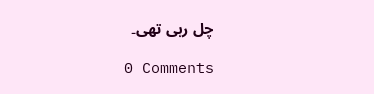چل رہی تھی۔

0 Comments